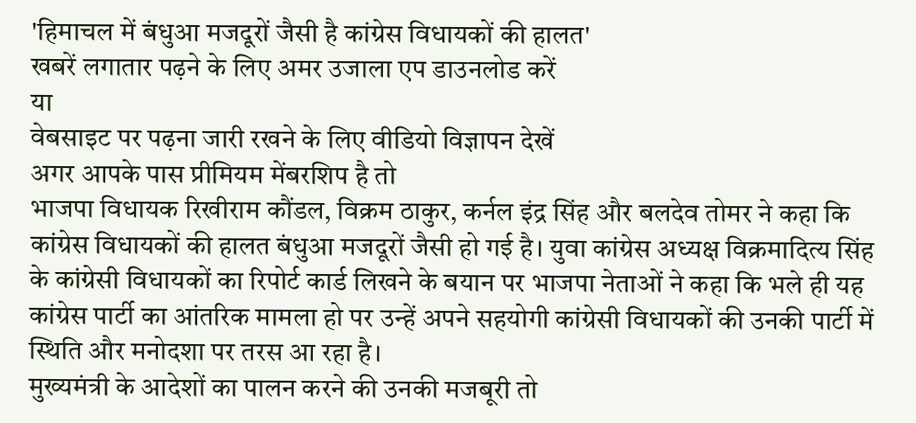'हिमाचल में बंधुआ मजदूरों जैसी है कांग्रेस विधायकों की हालत'
खबरें लगातार पढ़ने के लिए अमर उजाला एप डाउनलोड करें
या
वेबसाइट पर पढ़ना जारी रखने के लिए वीडियो विज्ञापन देखें
अगर आपके पास प्रीमियम मेंबरशिप है तो
भाजपा विधायक रिखीराम कौंडल, विक्रम ठाकुर, कर्नल इंद्र सिंह और बलदेव तोमर ने कहा कि कांग्रेस विधायकों की हालत बंधुआ मजदूरों जैसी हो गई है। युवा कांग्रेस अध्यक्ष विक्रमादित्य सिंह के कांग्रेसी विधायकों का रिपोर्ट कार्ड लिखने के बयान पर भाजपा नेताओं ने कहा कि भले ही यह कांग्रेस पार्टी का आंतरिक मामला हो पर उन्हें अपने सहयोगी कांग्रेसी विधायकों की उनकी पार्टी में स्थिति और मनोदशा पर तरस आ रहा है।
मुख्यमंत्री के आदेशों का पालन करने की उनकी मजबूरी तो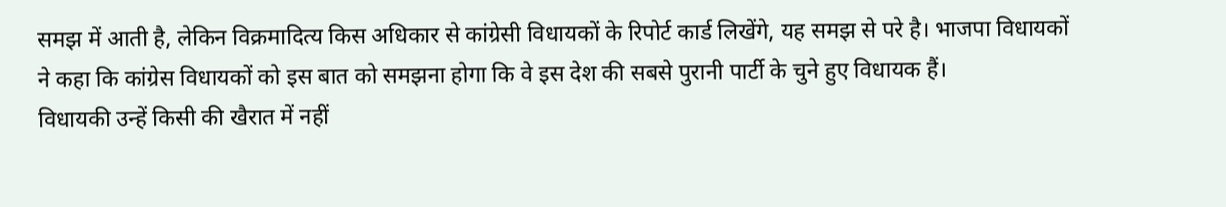समझ में आती है, लेकिन विक्रमादित्य किस अधिकार से कांग्रेसी विधायकों के रिपोर्ट कार्ड लिखेंगे, यह समझ से परे है। भाजपा विधायकों ने कहा कि कांग्रेस विधायकों को इस बात को समझना होगा कि वे इस देश की सबसे पुरानी पार्टी के चुने हुए विधायक हैं।
विधायकी उन्हें किसी की खैरात में नहीं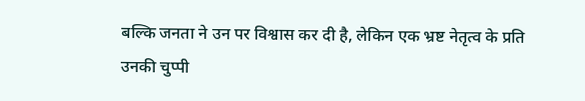बल्कि जनता ने उन पर विश्वास कर दी है, लेकिन एक भ्रष्ट नेतृत्व के प्रति उनकी चुप्पी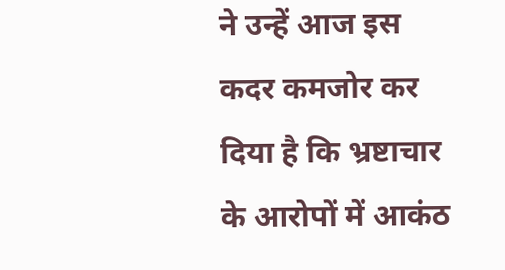ने उन्हें आज इस कदर कमजोर कर दिया है कि भ्रष्टाचार के आरोपों में आकंठ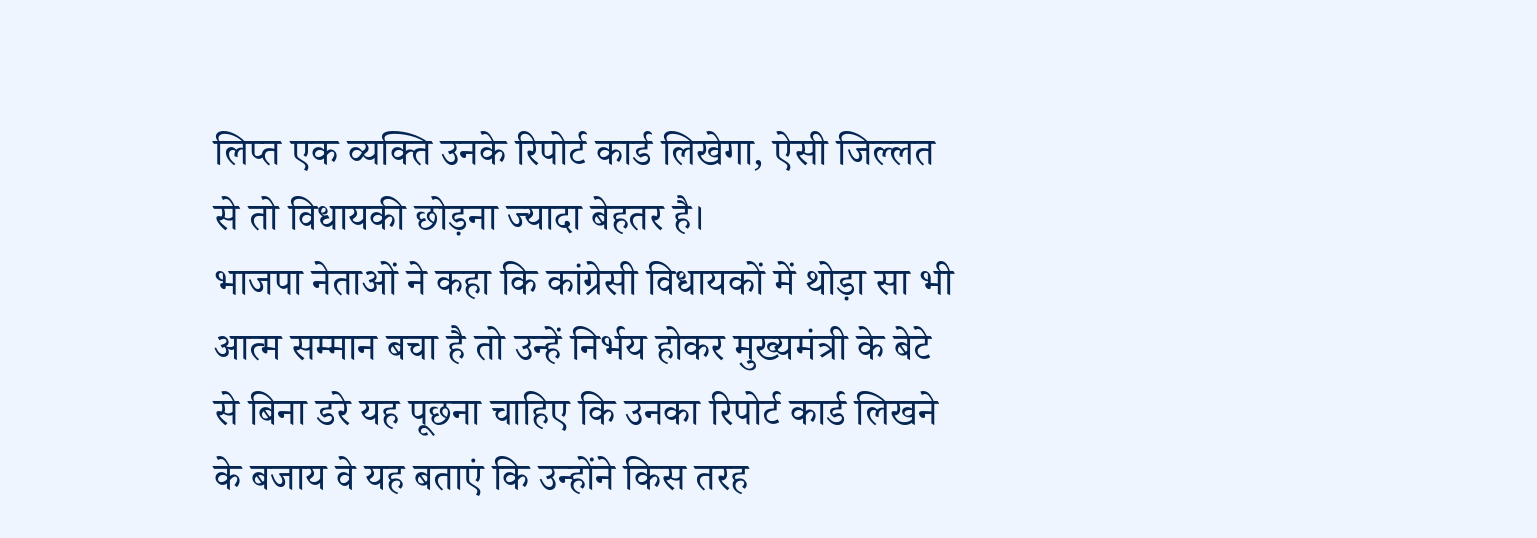लिप्त एक व्यक्ति उनके रिपोर्ट कार्ड लिखेगा, ऐसी जिल्लत से तो विधायकी छोड़ना ज्यादा बेहतर है।
भाजपा नेताओं ने कहा कि कांग्रेसी विधायकों में थोड़ा सा भी आत्म सम्मान बचा है तो उन्हें निर्भय होकर मुख्यमंत्री के बेटे से बिना डरे यह पूछना चाहिए कि उनका रिपोर्ट कार्ड लिखने के बजाय वे यह बताएं कि उन्होंने किस तरह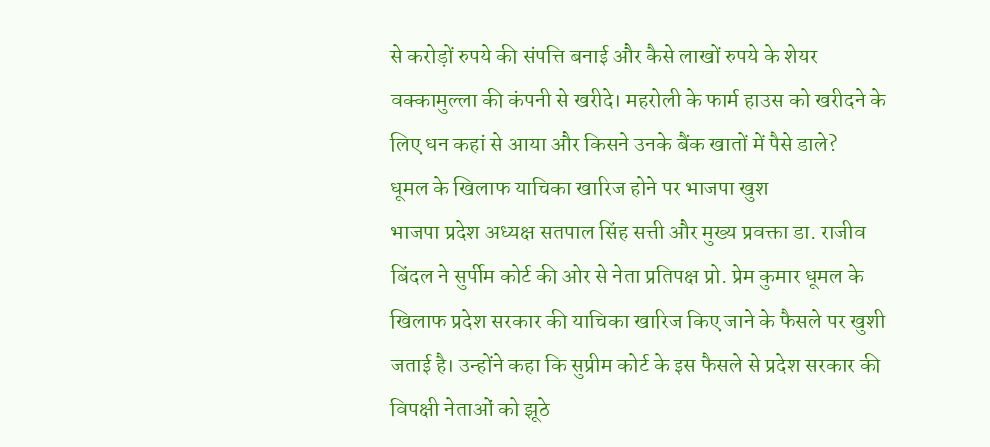से करोड़ों रुपये की संपत्ति बनाई और कैसे लाखों रुपये के शेयर वक्कामुल्ला की कंपनी से खरीदे। महरोली के फार्म हाउस को खरीदने के लिए धन कहां से आया और किसने उनके बैंक खातों में पैसे डाले?
धूमल के खिलाफ याचिका खारिज होने पर भाजपा खुश
भाजपा प्रदेश अध्यक्ष सतपाल सिंह सत्ती और मुख्य प्रवक्ता डा. राजीव बिंदल ने सुर्पीम कोर्ट की ओर से नेता प्रतिपक्ष प्रो. प्रेम कुमार धूमल के खिलाफ प्रदेश सरकार की याचिका खारिज किए जाने के फैसले पर खुशी जताई है। उन्होंने कहा कि सुप्रीम कोर्ट के इस फैसले से प्रदेश सरकार की विपक्षी नेताओं को झूठे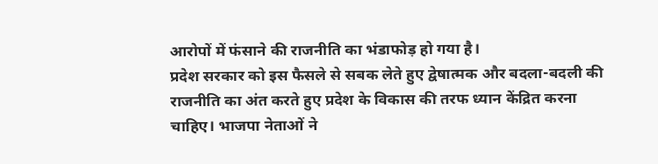आरोपों में फंसाने की राजनीति का भंडाफोड़ हो गया है।
प्रदेश सरकार को इस फैसले से सबक लेते हुए द्वेषात्मक और बदला-बदली की राजनीति का अंत करते हुए प्रदेश के विकास की तरफ ध्यान केंद्रित करना चाहिए। भाजपा नेताओं ने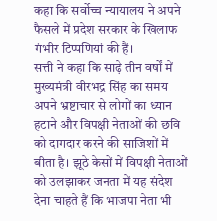कहा कि सर्वोच्च न्यायालय ने अपने फैसले में प्रदेश सरकार के खिलाफ गंभीर टिप्पणियां की हैं।
सत्ती ने कहा कि साढ़े तीन वर्षों में मुख्यमंत्री वीरभद्र सिंह का समय अपने भ्रष्टाचार से लोगों का ध्यान हटाने और विपक्षी नेताओं की छवि को दागदार करने की साजिशों में बीता है। झूठे केसों में विपक्षी नेताओं को उलझाकर जनता में यह संदेश देना चाहते हैं कि भाजपा नेता भी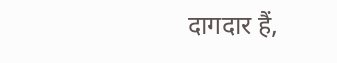दागदार हैं,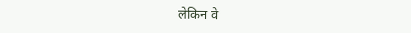लेकिन वे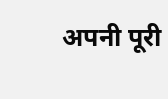अपनी पूरी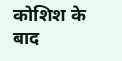कोशिश के बाद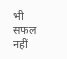भी सफल नहीं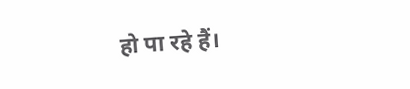हो पा रहे हैं।